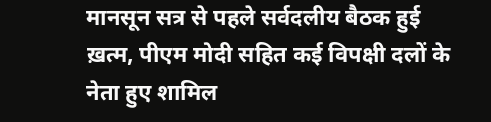मानसून सत्र से पहले सर्वदलीय बैठक हुई ख़त्म, पीएम मोदी सहित कई विपक्षी दलों के नेता हुए शामिल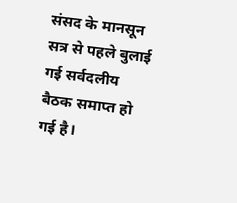संसद के मानसून सत्र से पहले बुलाई गई सर्वदलीय बैठक समाप्त हो गई है।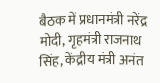बैठक में प्रधानमंत्री नरेंद्र मोदी, गृहमंत्री राजनाथ सिंह, केंद्रीय मंत्री अनंत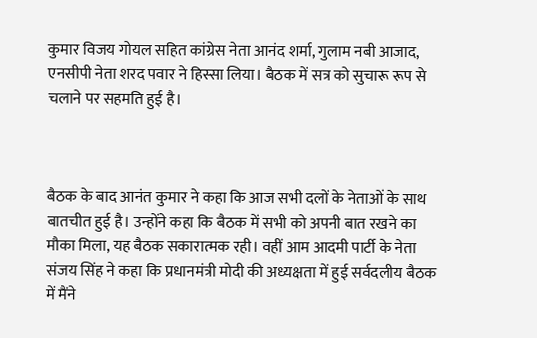कुमार विजय गोयल सहित कांग्रेस नेता आनंद शर्मा, गुलाम नबी आजाद, एनसीपी नेता शरद पवार ने हिस्सा लिया। बैठक में सत्र को सुचारू रूप से चलाने पर सहमति हुई है।



बैठक के बाद आनंत कुमार ने कहा कि आज सभी दलों के नेताओं के साथ बातचीत हुई है। उन्होंने कहा कि बैठक में सभी को अपनी बात रखने का मौका मिला, यह बैठक सकारात्मक रही। वहीं आम आदमी पार्टी के नेता संजय सिंह ने कहा कि प्रधानमंत्री मोदी की अध्यक्षता में हुई सर्वदलीय बैठक में मैंने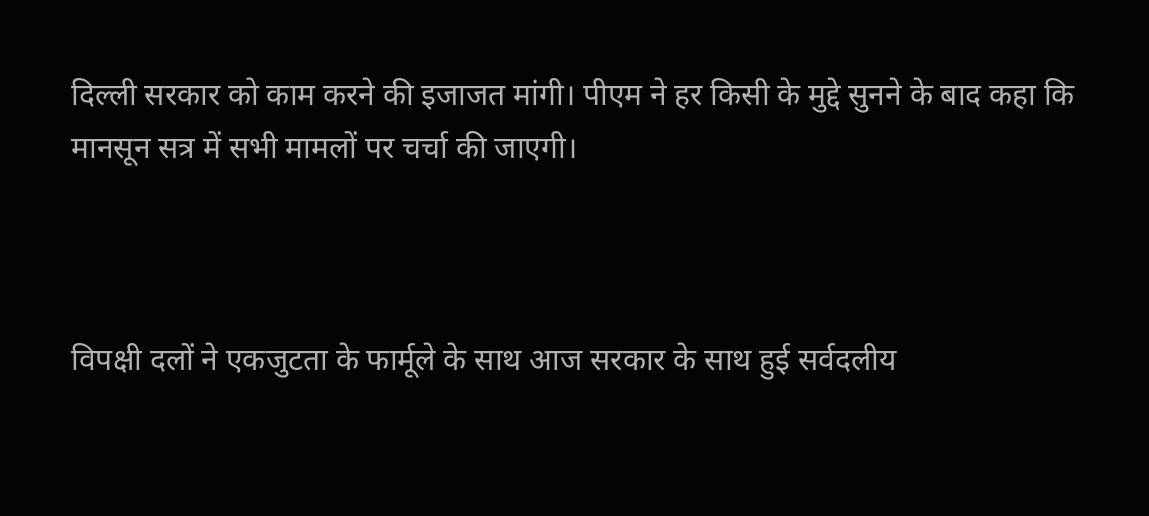दिल्ली सरकार को काम करने की इजाजत मांगी। पीएम ने हर किसी के मुद्दे सुनने के बाद कहा कि मानसून सत्र में सभी मामलों पर चर्चा की जाएगी।



विपक्षी दलों ने एकजुटता के फार्मूले के साथ आज सरकार के साथ हुई सर्वदलीय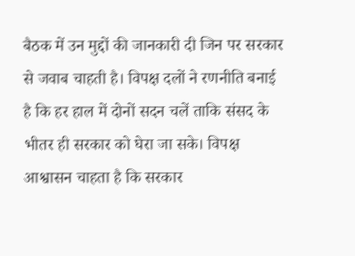बैठक में उन मुद्दों की जानकारी दी जिन पर सरकार से जवाब चाहती है। विपक्ष दलों ने रणनीति बनाई है कि हर हाल में दोनों सदन चलें ताकि संसद के भीतर ही सरकार को घेरा जा सके। विपक्ष आश्वासन चाहता है कि सरकार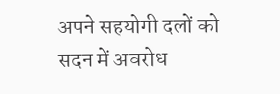अपने सहयोगी दलों को सदन में अवरोध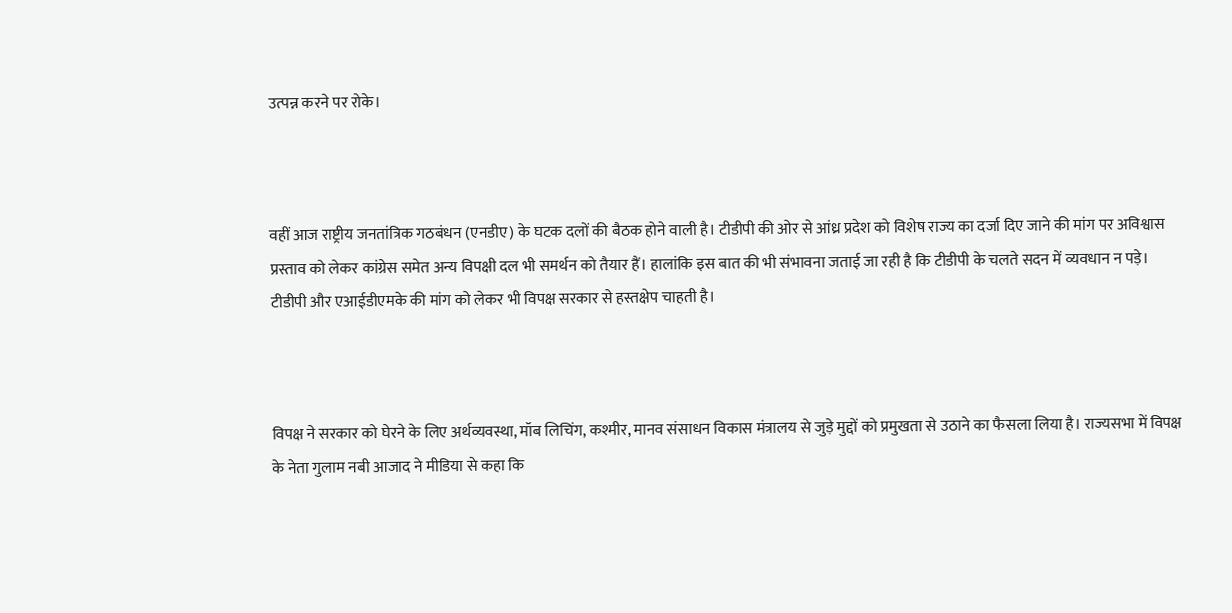उत्पन्न करने पर रोके।



वहीं आज राष्ट्रीय जनतांत्रिक गठबंधन (एनडीए) के घटक दलों की बैठक होने वाली है। टीडीपी की ओर से आंध्र प्रदेश को विशेष राज्य का दर्जा दिए जाने की मांग पर अविश्वास प्रस्ताव को लेकर कांग्रेस समेत अन्य विपक्षी दल भी समर्थन को तैयार हैं। हालांकि इस बात की भी संभावना जताई जा रही है कि टीडीपी के चलते सदन में व्यवधान न पड़े। टीडीपी और एआईडीएमके की मांग को लेकर भी विपक्ष सरकार से हस्तक्षेप चाहती है।



विपक्ष ने सरकार को घेरने के लिए अर्थव्यवस्था, मॉब लिचिंग, कश्मीर, मानव संसाधन विकास मंत्रालय से जुड़े मुद्दों को प्रमुखता से उठाने का फैसला लिया है। राज्यसभा में विपक्ष के नेता गुलाम नबी आजाद ने मीडिया से कहा कि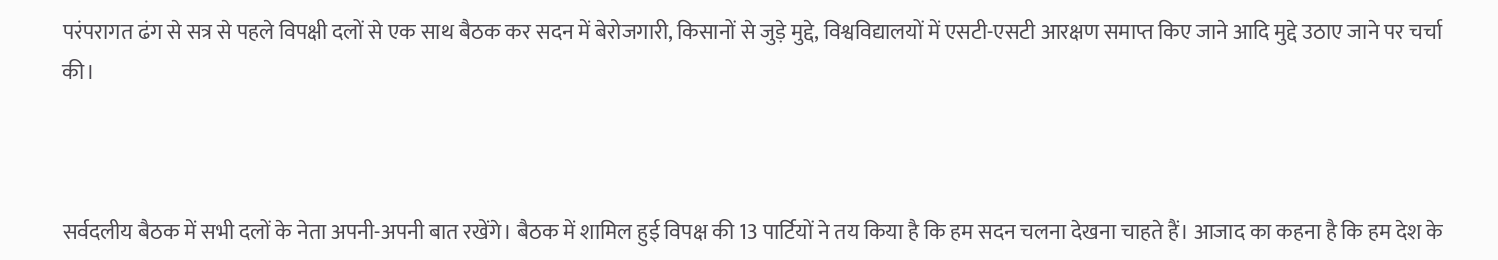परंपरागत ढंग से सत्र से पहले विपक्षी दलों से एक साथ बैठक कर सदन में बेरोजगारी, किसानों से जुड़े मुद्दे, विश्वविद्यालयों में एसटी-एसटी आरक्षण समाप्त किए जाने आदि मुद्दे उठाए जाने पर चर्चा की।



सर्वदलीय बैठक में सभी दलों के नेता अपनी-अपनी बात रखेंगे। बैठक में शामिल हुई विपक्ष की 13 पार्टियों ने तय किया है कि हम सदन चलना देखना चाहते हैं। आजाद का कहना है कि हम देश के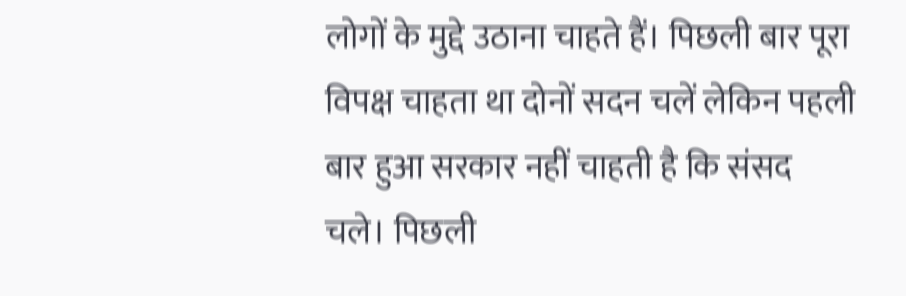लोगों के मुद्दे उठाना चाहते हैं। पिछली बार पूरा विपक्ष चाहता था दोनों सदन चलें लेकिन पहली बार हुआ सरकार नहीं चाहती है कि संसद चले। पिछली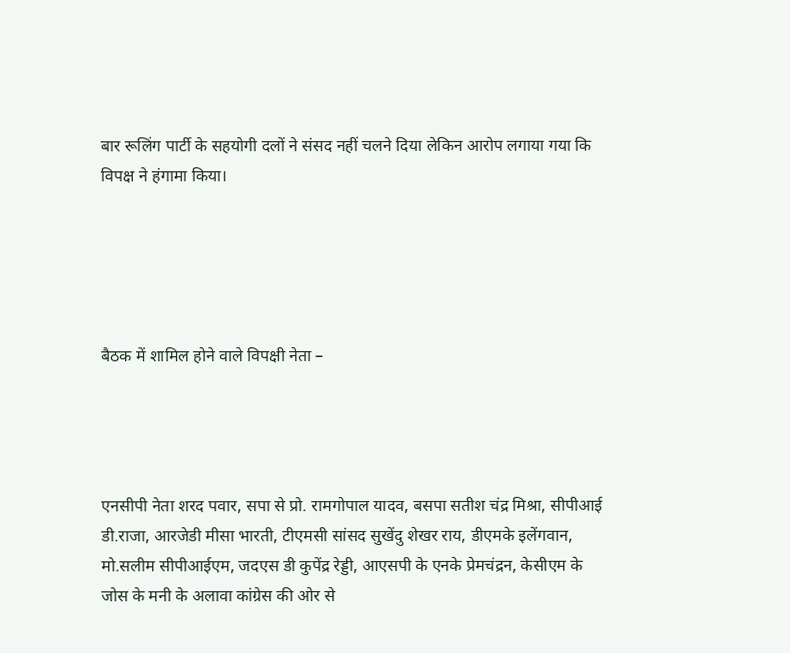बार रूलिंग पार्टी के सहयोगी दलों ने संसद नहीं चलने दिया लेकिन आरोप लगाया गया कि विपक्ष ने हंगामा किया।





बैठक में शामिल होने वाले विपक्षी नेता –




एनसीपी नेता शरद पवार, सपा से प्रो. रामगोपाल यादव, बसपा सतीश चंद्र मिश्रा, सीपीआई डी.राजा, आरजेडी मीसा भारती, टीएमसी सांसद सुखेंदु शेखर राय, डीएमके इलेंगवान, मो.सलीम सीपीआईएम, जदएस डी कुपेंद्र रेड्डी, आएसपी के एनके प्रेमचंद्रन, केसीएम के जोस के मनी के अलावा कांग्रेस की ओर से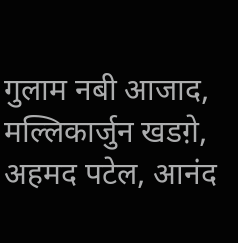गुलाम नबी आजाद, मल्लिकार्जुन खडग़े, अहमद पटेल, आनंद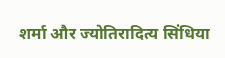शर्मा और ज्योतिरादित्य सिंधिया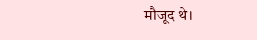मौजूद थे।